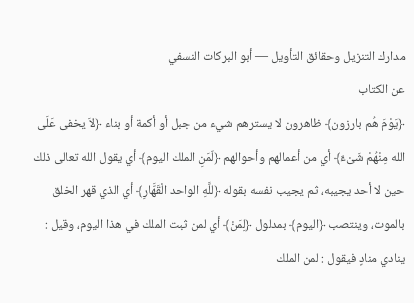مدارك التنزيل وحقائق التأويل — أبو البركات النسفي
عن الكتاب
﴿يَوْمَ هُم بارزون﴾ ظاهرون لا يسترهم شيء من جبل أو أكمة أو بناء ﴿لاَ يخفى عَلَى الله مِنْهُمْ شَىْءٌ﴾ أي من أعمالهم وأحوالهم ﴿لّمَنِ الملك اليوم﴾ أي يقول الله تعالى ذلك حين لا أحد يجيبه، ثم يجيب نفسه بقوله ﴿للَّهِ الواحد الْقَهَّارِ﴾ أي الذي قهر الخلق بالموت، وينتصب ﴿اليوم﴾ بمدلول ﴿لِمَنْ﴾ أي لمن ثبت الملك في هذا اليوم، وقيل : ينادي منادٍ فيقول : لمن الملك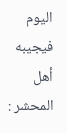اليوم فيجيبه أهل المحشر :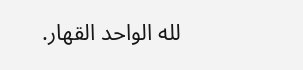لله الواحد القهار.